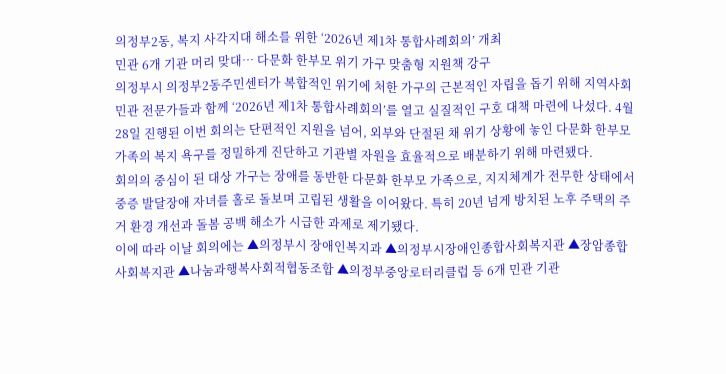의정부2동, 복지 사각지대 해소를 위한 ‘2026년 제1차 통합사례회의’ 개최
민관 6개 기관 머리 맞대… 다문화 한부모 위기 가구 맞춤형 지원책 강구
의정부시 의정부2동주민센터가 복합적인 위기에 처한 가구의 근본적인 자립을 돕기 위해 지역사회 민관 전문가들과 함께 ‘2026년 제1차 통합사례회의’를 열고 실질적인 구호 대책 마련에 나섰다. 4월 28일 진행된 이번 회의는 단편적인 지원을 넘어, 외부와 단절된 채 위기 상황에 놓인 다문화 한부모 가족의 복지 욕구를 정밀하게 진단하고 기관별 자원을 효율적으로 배분하기 위해 마련됐다.
회의의 중심이 된 대상 가구는 장애를 동반한 다문화 한부모 가족으로, 지지체계가 전무한 상태에서 중증 발달장애 자녀를 홀로 돌보며 고립된 생활을 이어왔다. 특히 20년 넘게 방치된 노후 주택의 주거 환경 개선과 돌봄 공백 해소가 시급한 과제로 제기됐다.
이에 따라 이날 회의에는 ▲의정부시 장애인복지과 ▲의정부시장애인종합사회복지관 ▲장암종합사회복지관 ▲나눔과행복사회적협동조합 ▲의정부중앙로터리클럽 등 6개 민관 기관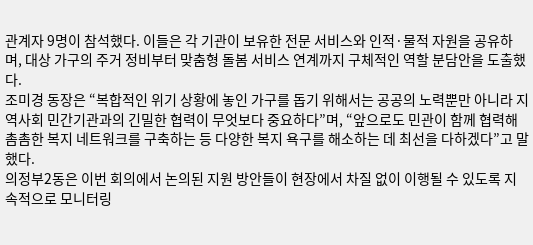관계자 9명이 참석했다. 이들은 각 기관이 보유한 전문 서비스와 인적·물적 자원을 공유하며, 대상 가구의 주거 정비부터 맞춤형 돌봄 서비스 연계까지 구체적인 역할 분담안을 도출했다.
조미경 동장은 “복합적인 위기 상황에 놓인 가구를 돕기 위해서는 공공의 노력뿐만 아니라 지역사회 민간기관과의 긴밀한 협력이 무엇보다 중요하다”며, “앞으로도 민관이 함께 협력해 촘촘한 복지 네트워크를 구축하는 등 다양한 복지 욕구를 해소하는 데 최선을 다하겠다”고 말했다.
의정부2동은 이번 회의에서 논의된 지원 방안들이 현장에서 차질 없이 이행될 수 있도록 지속적으로 모니터링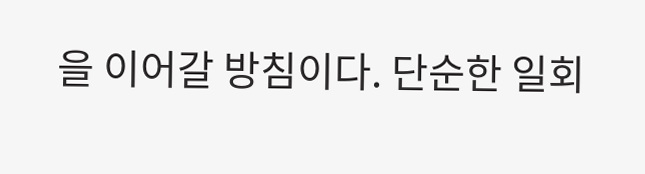을 이어갈 방침이다. 단순한 일회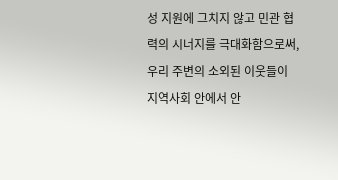성 지원에 그치지 않고 민관 협력의 시너지를 극대화함으로써, 우리 주변의 소외된 이웃들이 지역사회 안에서 안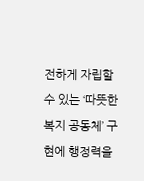전하게 자립할 수 있는 ‘따뜻한 복지 공동체’ 구현에 행정력을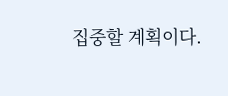집중할 계획이다.